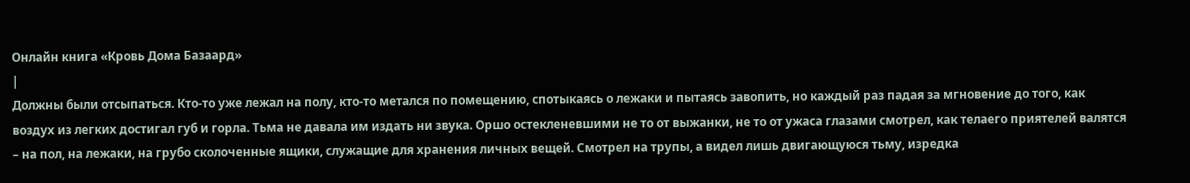Онлайн книга «Кровь Дома Базаард»
|
Должны были отсыпаться. Кто-то уже лежал на полу, кто-то метался по помещению, спотыкаясь о лежаки и пытаясь завопить, но каждый раз падая за мгновение до того, как воздух из легких достигал губ и горла. Тьма не давала им издать ни звука. Оршо остекленевшими не то от выжанки, не то от ужаса глазами смотрел, как телаего приятелей валятся – на пол, на лежаки, на грубо сколоченные ящики, служащие для хранения личных вещей. Смотрел на трупы, а видел лишь двигающуюся тьму, изредка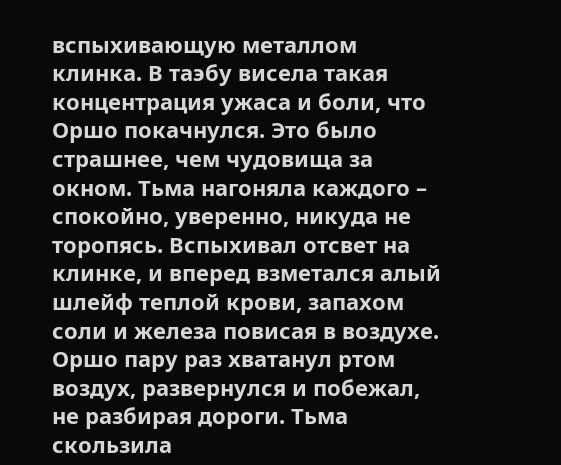вспыхивающую металлом клинка. В таэбу висела такая концентрация ужаса и боли, что Оршо покачнулся. Это было страшнее, чем чудовища за окном. Тьма нагоняла каждого – спокойно, уверенно, никуда не торопясь. Вспыхивал отсвет на клинке, и вперед взметался алый шлейф теплой крови, запахом соли и железа повисая в воздухе. Оршо пару раз хватанул ртом воздух, развернулся и побежал, не разбирая дороги. Тьма скользила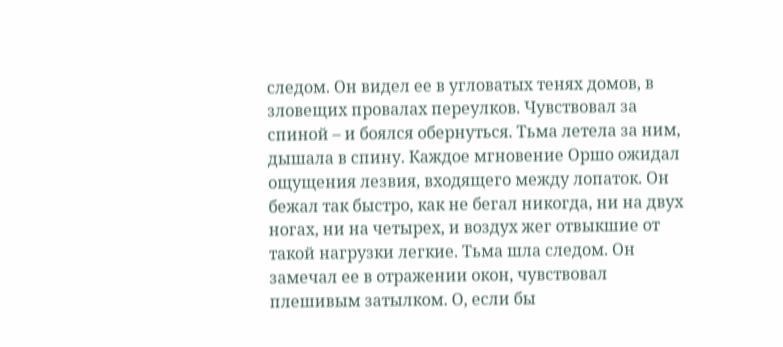следом. Он видел ее в угловатых тенях домов, в зловещих провалах переулков. Чувствовал за спиной – и боялся обернуться. Тьма летела за ним, дышала в спину. Каждое мгновение Оршо ожидал ощущения лезвия, входящего между лопаток. Он бежал так быстро, как не бегал никогда, ни на двух ногах, ни на четырех, и воздух жег отвыкшие от такой нагрузки легкие. Тьма шла следом. Он замечал ее в отражении окон, чувствовал плешивым затылком. О, если бы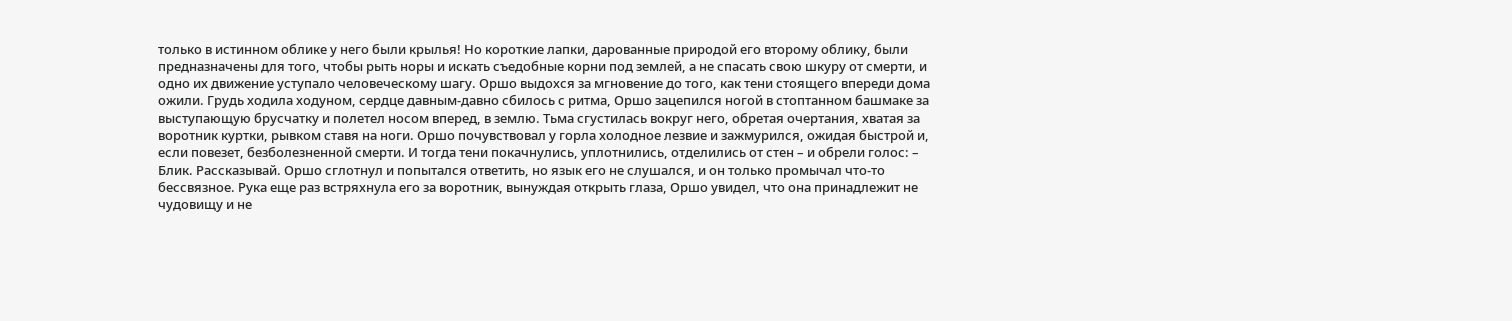только в истинном облике у него были крылья! Но короткие лапки, дарованные природой его второму облику, были предназначены для того, чтобы рыть норы и искать съедобные корни под землей, а не спасать свою шкуру от смерти, и одно их движение уступало человеческому шагу. Оршо выдохся за мгновение до того, как тени стоящего впереди дома ожили. Грудь ходила ходуном, сердце давным-давно сбилось с ритма, Оршо зацепился ногой в стоптанном башмаке за выступающую брусчатку и полетел носом вперед, в землю. Тьма сгустилась вокруг него, обретая очертания, хватая за воротник куртки, рывком ставя на ноги. Оршо почувствовал у горла холодное лезвие и зажмурился, ожидая быстрой и, если повезет, безболезненной смерти. И тогда тени покачнулись, уплотнились, отделились от стен – и обрели голос: – Блик. Рассказывай. Оршо сглотнул и попытался ответить, но язык его не слушался, и он только промычал что-то бессвязное. Рука еще раз встряхнула его за воротник, вынуждая открыть глаза, Оршо увидел, что она принадлежит не чудовищу и не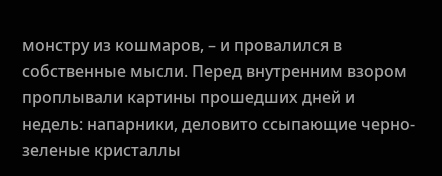монстру из кошмаров, – и провалился в собственные мысли. Перед внутренним взором проплывали картины прошедших дней и недель: напарники, деловито ссыпающие черно-зеленые кристаллы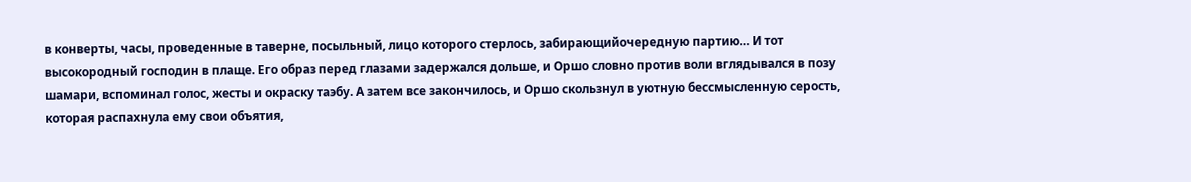в конверты, часы, проведенные в таверне, посыльный, лицо которого стерлось, забирающийочередную партию… И тот высокородный господин в плаще. Его образ перед глазами задержался дольше, и Оршо словно против воли вглядывался в позу шамари, вспоминал голос, жесты и окраску таэбу. А затем все закончилось, и Оршо скользнул в уютную бессмысленную серость, которая распахнула ему свои объятия,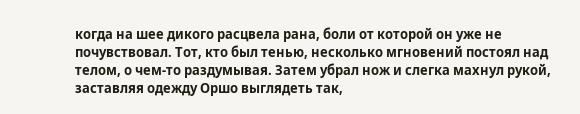когда на шее дикого расцвела рана, боли от которой он уже не почувствовал. Тот, кто был тенью, несколько мгновений постоял над телом, о чем-то раздумывая. Затем убрал нож и слегка махнул рукой, заставляя одежду Оршо выглядеть так,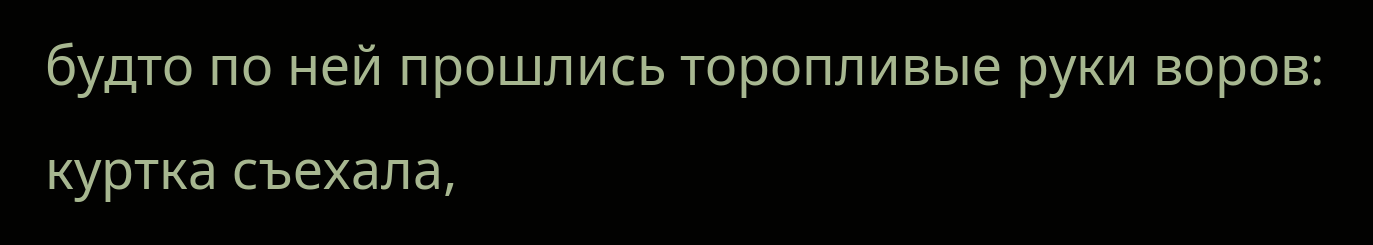будто по ней прошлись торопливые руки воров: куртка съехала,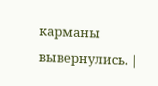карманы вывернулись. |